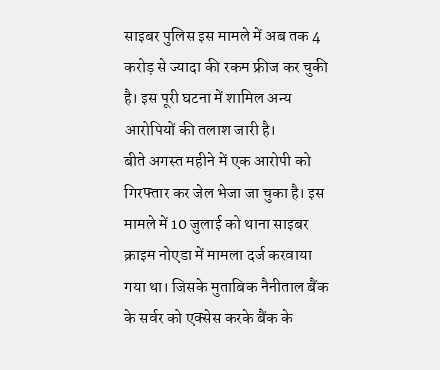साइबर पुलिस इस मामले में अब तक 4 करोड़ से ज्यादा की रकम फ्रीज कर चुकी है। इस पूरी घटना में शामिल अन्य आरोपियों की तलाश जारी है।
बीते अगस्त महीने में एक आरोपी को गिरफ्तार कर जेल भेजा जा चुका है। इस मामले में 10 जुलाई को थाना साइबर क्राइम नोएडा में मामला दर्ज करवाया गया था। जिसके मुताबिक नैनीताल बैंक के सर्वर को एक्सेस करके बैंक के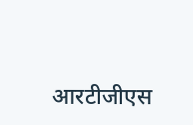आरटीजीएस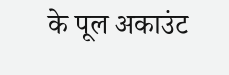के पूल अकाउंट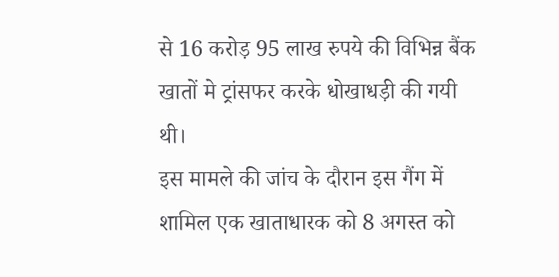से 16 करोड़ 95 लाख रुपये की विभिन्न बैंक खातों मे ट्रांसफर करके धोखाधड़ी की गयी थी।
इस मामले की जांच के दौरान इस गैंग में शामिल एक खाताधारक को 8 अगस्त को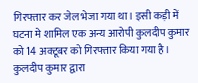गिरफ्तार कर जेल भेजा गया था। इसी कड़ी में घटना मे शामिल एक अन्य आरोपी कुलदीप कुमार को 14 अक्टूबर को गिरफ्तार किया गया है। कुलदीप कुमार द्वारा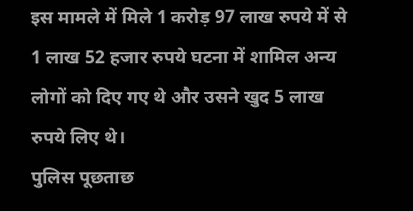इस मामले में मिले 1 करोड़ 97 लाख रुपये में से 1 लाख 52 हजार रुपये घटना में शामिल अन्य लोगों को दिए गए थे और उसने खुद 5 लाख रुपये लिए थे।
पुलिस पूछताछ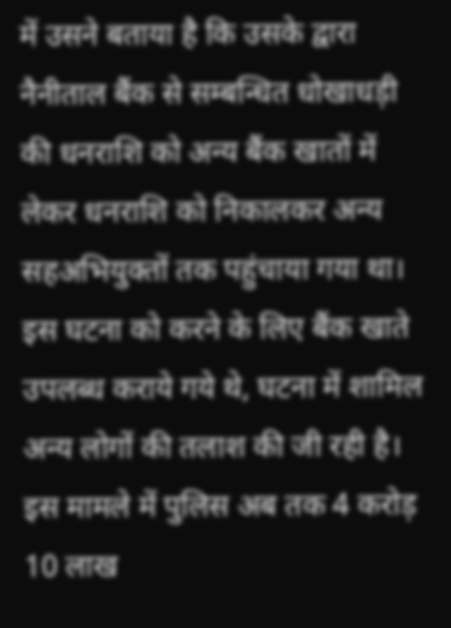में उसने बताया है कि उसके द्वारा नैनीताल बैंक से सम्बन्धित धोखाधड़ी की धनराशि को अन्य बैंक खातों में लेकर धनराशि को निकालकर अन्य सहअभियुक्तों तक पहुंचाया गया था। इस घटना को करने के लिए बैंक खाते उपलब्ध कराये गये थे, घटना में शामिल अन्य लोगों की तलाश की जी रही है। इस मामले में पुलिस अब तक 4 करोड़ 10 लाख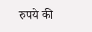रुपये की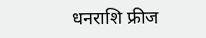धनराशि फ्रीज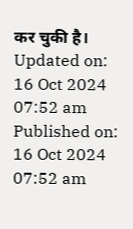कर चुकी है।
Updated on:
16 Oct 2024 07:52 am
Published on:
16 Oct 2024 07:52 am